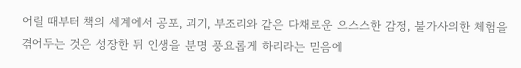어릴 때부터 책의 세계에서 공포, 괴기, 부조리와 같은 다채로운 으스스한 감정, 불가사의한 체험을 겪어두는 것은 성장한 뒤 인생을 분명 풍요롭게 하리라는 믿음에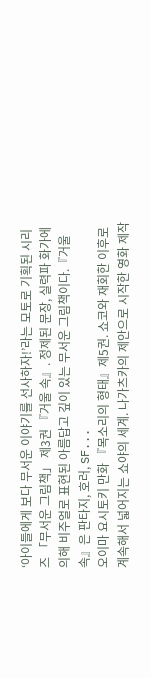‘아이들에게 보다 무서운 이야기를 선사하자!’라는 모토로 기획된 시리즈 「무서운 그림책」 제3권 『거울 속』. 정제된 문장, 실력파 화가에 의해 비주얼로 표현된 아름답고 깊이 있는 무서운 그림책이다.『거울 속』은 판타지, 호러, SF...
오이마 요시토키 만화 『목소리의 형태』제5권. 쇼코와 재회한 이후로 계속해서 넓어지는 쇼야의 세계. 나가츠카의 제안으로 시작한 영화 제작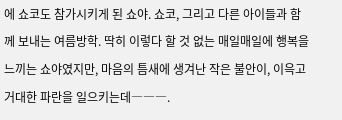에 쇼코도 참가시키게 된 쇼야. 쇼코, 그리고 다른 아이들과 함께 보내는 여름방학. 딱히 이렇다 할 것 없는 매일매일에 행복을 느끼는 쇼야였지만, 마음의 틈새에 생겨난 작은 불안이, 이윽고 거대한 파란을 일으키는데―――.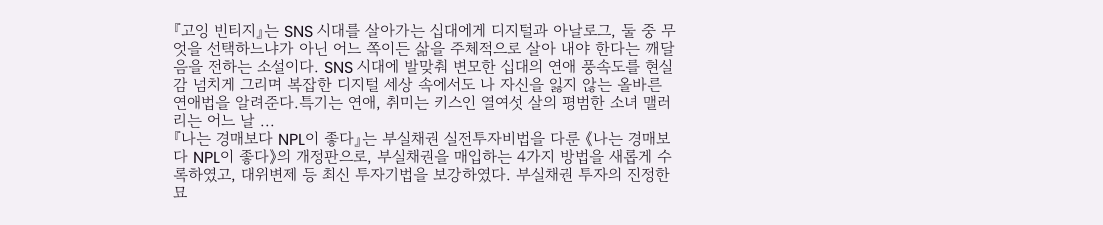『고잉 빈티지』는 SNS 시대를 살아가는 십대에게 디지털과 아날로그, 둘 중 무엇을 선택하느냐가 아닌 어느 쪽이든 삶을 주체적으로 살아 내야 한다는 깨달음을 전하는 소설이다. SNS 시대에 발맞춰 변모한 십대의 연애 풍속도를 현실감 넘치게 그리며 복잡한 디지털 세상 속에서도 나 자신을 잃지 않는 올바른 연애법을 알려준다.특기는 연애, 취미는 키스인 열여섯 살의 평범한 소녀 맬러리는 어느 날 ...
『나는 경매보다 NPL이 좋다』는 부실채권 실전투자비법을 다룬 《나는 경매보다 NPL이 좋다》의 개정판으로, 부실채권을 매입하는 4가지 방법을 새롭게 수록하였고, 대위변제 등 최신 투자기법을 보강하였다. 부실채권 투자의 진정한 묘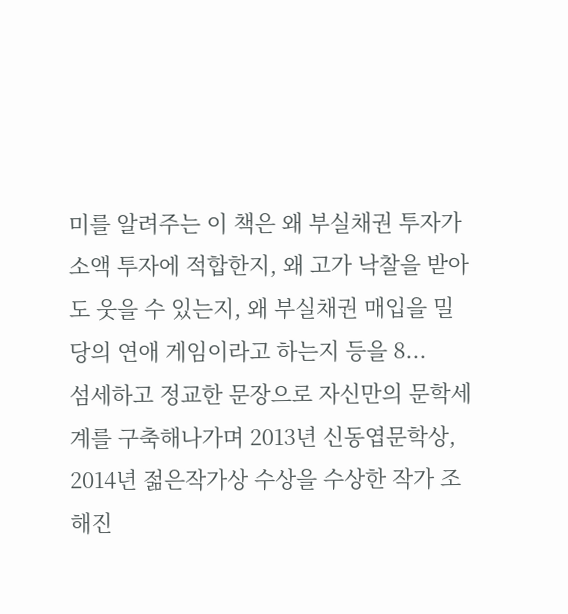미를 알려주는 이 책은 왜 부실채권 투자가 소액 투자에 적합한지, 왜 고가 낙찰을 받아도 웃을 수 있는지, 왜 부실채권 매입을 밀당의 연애 게임이라고 하는지 등을 8...
섬세하고 정교한 문장으로 자신만의 문학세계를 구축해나가며 2013년 신동엽문학상, 2014년 젊은작가상 수상을 수상한 작가 조해진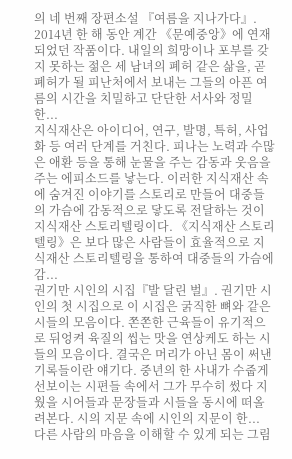의 네 번째 장편소설 『여름을 지나가다』. 2014년 한 해 동안 계간 《문예중앙》에 연재되었던 작품이다. 내일의 희망이나 포부를 갖지 못하는 젊은 세 남녀의 폐허 같은 삶을, 곧 폐허가 될 피난처에서 보내는 그들의 아픈 여름의 시간을 치밀하고 단단한 서사와 정밀한...
지식재산은 아이디어, 연구, 발명, 특허, 사업화 등 여러 단계를 거친다. 피나는 노력과 수많은 애환 등을 통해 눈물을 주는 감동과 웃음을 주는 에피소드를 낳는다. 이러한 지식재산 속에 숨겨진 이야기를 스토리로 만들어 대중들의 가슴에 감동적으로 닿도록 전달하는 것이 지식재산 스토리텔링이다. 《지식재산 스토리텔링》은 보다 많은 사람들이 효율적으로 지식재산 스토리텔링을 통하여 대중들의 가슴에 감...
권기만 시인의 시집『발 달린 벌』. 권기만 시인의 첫 시집으로 이 시집은 굵직한 뼈와 같은 시들의 모음이다. 쫀쫀한 근육들이 유기적으로 뒤엉켜 육질의 씹는 맛을 연상케도 하는 시들의 모음이다. 결국은 머리가 아닌 몸이 써낸 기록들이란 얘기다. 중년의 한 사내가 수줍게 선보이는 시편들 속에서 그가 무수히 썼다 지웠을 시어들과 문장들과 시들을 동시에 떠올려본다. 시의 지문 속에 시인의 지문이 한...
다른 사람의 마음을 이해할 수 있게 되는 그림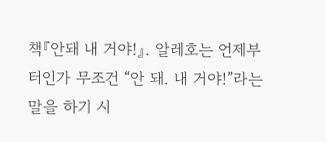책『안돼 내 거야!』. 알레호는 언제부터인가 무조건 “안 돼. 내 거야!”라는 말을 하기 시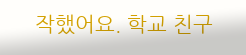작했어요. 학교 친구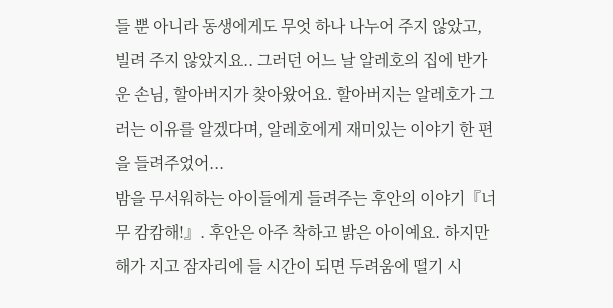들 뿐 아니라 동생에게도 무엇 하나 나누어 주지 않았고, 빌려 주지 않았지요.. 그러던 어느 날 알레호의 집에 반가운 손님, 할아버지가 찾아왔어요. 할아버지는 알레호가 그러는 이유를 알겠다며, 알레호에게 재미있는 이야기 한 편을 들려주었어...
밤을 무서워하는 아이들에게 들려주는 후안의 이야기『너무 캄캄해!』. 후안은 아주 착하고 밝은 아이예요. 하지만 해가 지고 잠자리에 들 시간이 되면 두려움에 떨기 시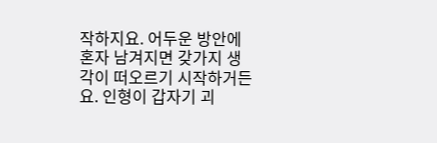작하지요. 어두운 방안에 혼자 남겨지면 갖가지 생각이 떠오르기 시작하거든요. 인형이 갑자기 괴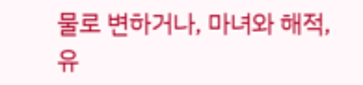물로 변하거나, 마녀와 해적, 유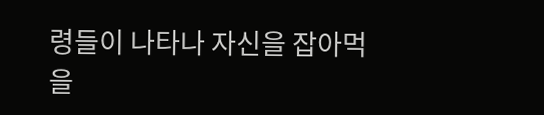령들이 나타나 자신을 잡아먹을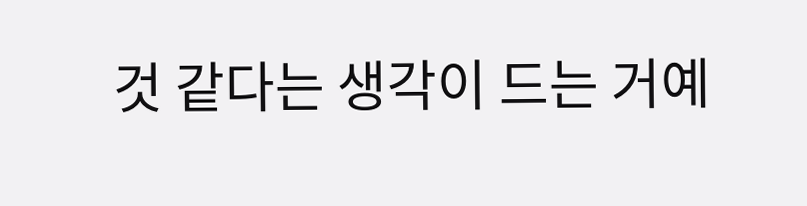것 같다는 생각이 드는 거예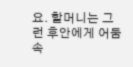요. 할머니는 그런 후안에게 어둠 속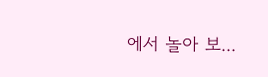에서 놀아 보...